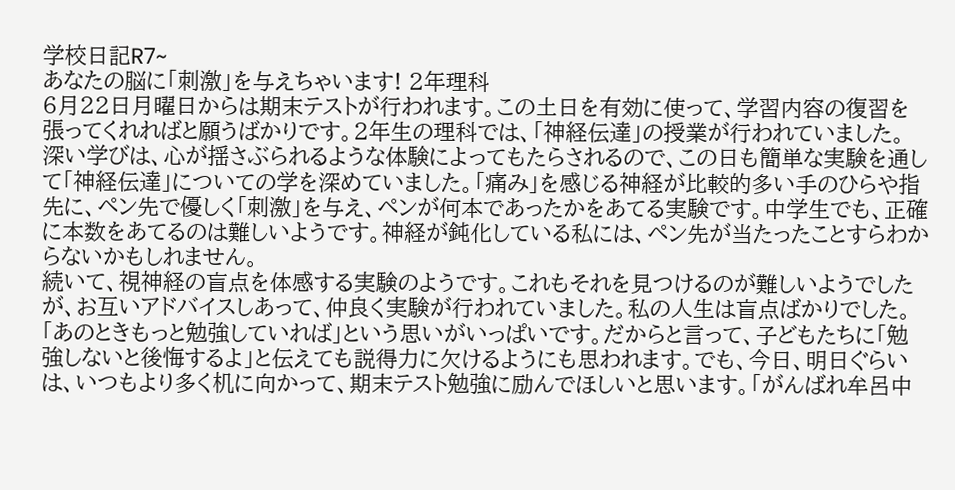学校日記R7~
あなたの脳に「刺激」を与えちゃいます! 2年理科
6月22日月曜日からは期末テストが行われます。この土日を有効に使って、学習内容の復習を張ってくれればと願うばかりです。2年生の理科では、「神経伝達」の授業が行われていました。
深い学びは、心が揺さぶられるような体験によってもたらされるので、この日も簡単な実験を通して「神経伝達」についての学を深めていました。「痛み」を感じる神経が比較的多い手のひらや指先に、ペン先で優しく「刺激」を与え、ペンが何本であったかをあてる実験です。中学生でも、正確に本数をあてるのは難しいようです。神経が鈍化している私には、ペン先が当たったことすらわからないかもしれません。
続いて、視神経の盲点を体感する実験のようです。これもそれを見つけるのが難しいようでしたが、お互いアドバイスしあって、仲良く実験が行われていました。私の人生は盲点ばかりでした。「あのときもっと勉強していれば」という思いがいっぱいです。だからと言って、子どもたちに「勉強しないと後悔するよ」と伝えても説得力に欠けるようにも思われます。でも、今日、明日ぐらいは、いつもより多く机に向かって、期末テスト勉強に励んでほしいと思います。「がんばれ牟呂中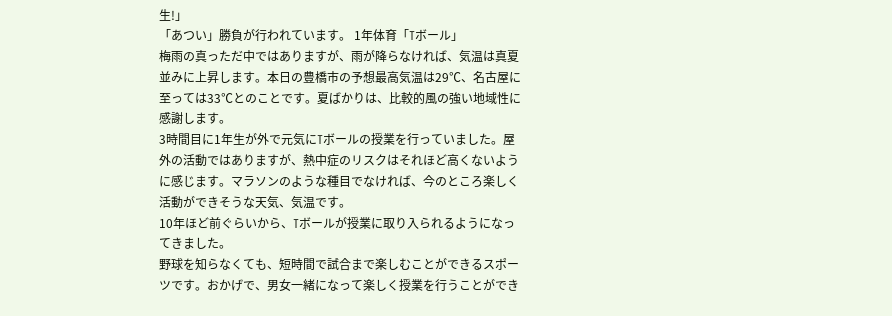生!」
「あつい」勝負が行われています。 1年体育「Tボール」
梅雨の真っただ中ではありますが、雨が降らなければ、気温は真夏並みに上昇します。本日の豊橋市の予想最高気温は29℃、名古屋に至っては33℃とのことです。夏ばかりは、比較的風の強い地域性に感謝します。
3時間目に1年生が外で元気にTボールの授業を行っていました。屋外の活動ではありますが、熱中症のリスクはそれほど高くないように感じます。マラソンのような種目でなければ、今のところ楽しく活動ができそうな天気、気温です。
10年ほど前ぐらいから、Tボールが授業に取り入られるようになってきました。
野球を知らなくても、短時間で試合まで楽しむことができるスポーツです。おかげで、男女一緒になって楽しく授業を行うことができ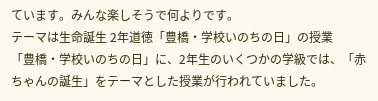ています。みんな楽しそうで何よりです。
テーマは生命誕生 2年道徳「豊橋・学校いのちの日」の授業
「豊橋・学校いのちの日」に、2年生のいくつかの学級では、「赤ちゃんの誕生」をテーマとした授業が行われていました。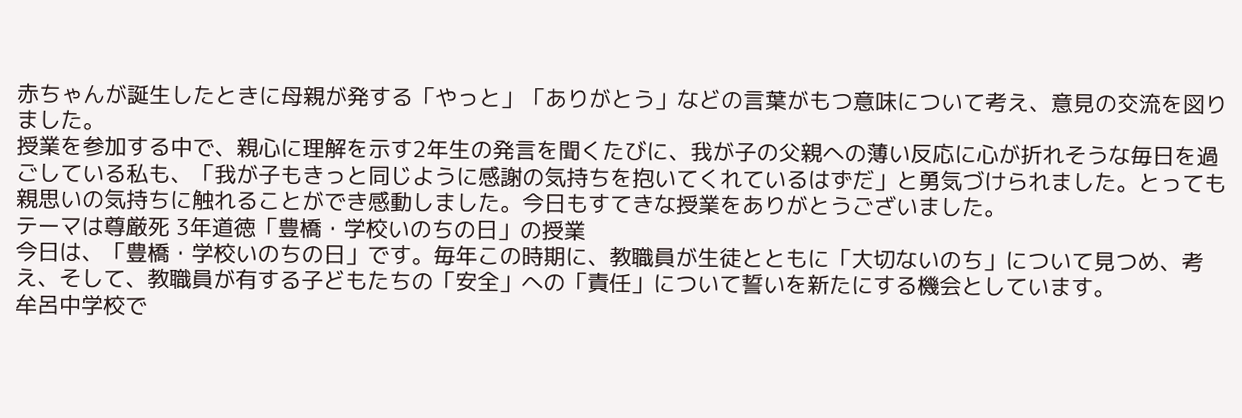赤ちゃんが誕生したときに母親が発する「やっと」「ありがとう」などの言葉がもつ意味について考え、意見の交流を図りました。
授業を参加する中で、親心に理解を示す2年生の発言を聞くたびに、我が子の父親への薄い反応に心が折れそうな毎日を過ごしている私も、「我が子もきっと同じように感謝の気持ちを抱いてくれているはずだ」と勇気づけられました。とっても親思いの気持ちに触れることができ感動しました。今日もすてきな授業をありがとうございました。
テーマは尊厳死 3年道徳「豊橋・学校いのちの日」の授業
今日は、「豊橋・学校いのちの日」です。毎年この時期に、教職員が生徒とともに「大切ないのち」について見つめ、考え、そして、教職員が有する子どもたちの「安全」への「責任」について誓いを新たにする機会としています。
牟呂中学校で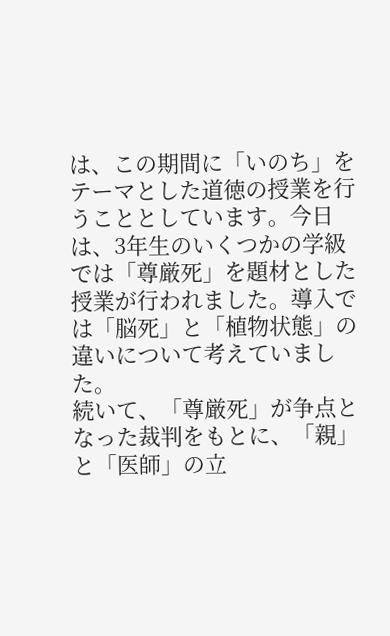は、この期間に「いのち」をテーマとした道徳の授業を行うこととしています。今日は、3年生のいくつかの学級では「尊厳死」を題材とした授業が行われました。導入では「脳死」と「植物状態」の違いについて考えていました。
続いて、「尊厳死」が争点となった裁判をもとに、「親」と「医師」の立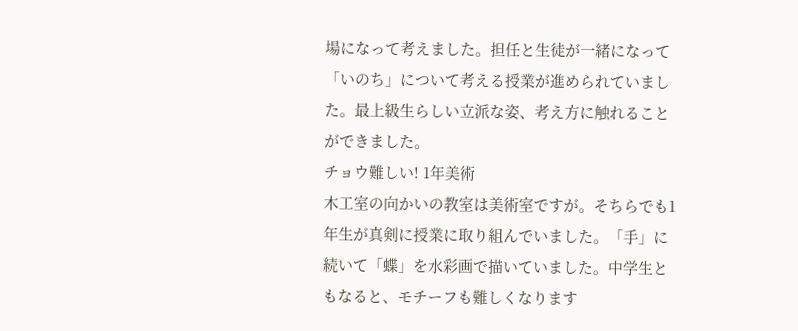場になって考えました。担任と生徒が一緒になって「いのち」について考える授業が進められていました。最上級生らしい立派な姿、考え方に触れることができました。
チョウ難しい! 1年美術
木工室の向かいの教室は美術室ですが。そちらでも1年生が真剣に授業に取り組んでいました。「手」に続いて「蝶」を水彩画で描いていました。中学生ともなると、モチーフも難しくなります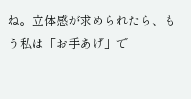ね。立体感が求められたら、もう私は「お手あげ」で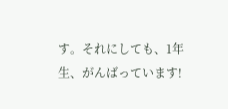す。それにしても、1年生、がんばっています!